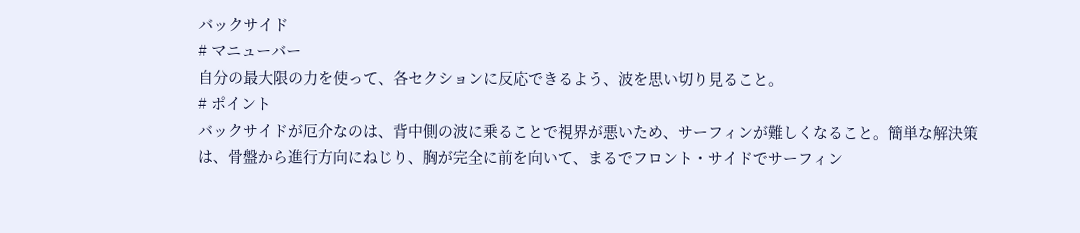バックサイド
# マニューバー
自分の最大限の力を使って、各セクションに反応できるよう、波を思い切り見ること。
# ポイント
バックサイドが厄介なのは、背中側の波に乗ることで視界が悪いため、サーフィンが難しくなること。簡単な解決策は、骨盤から進行方向にねじり、胸が完全に前を向いて、まるでフロント・サイドでサーフィン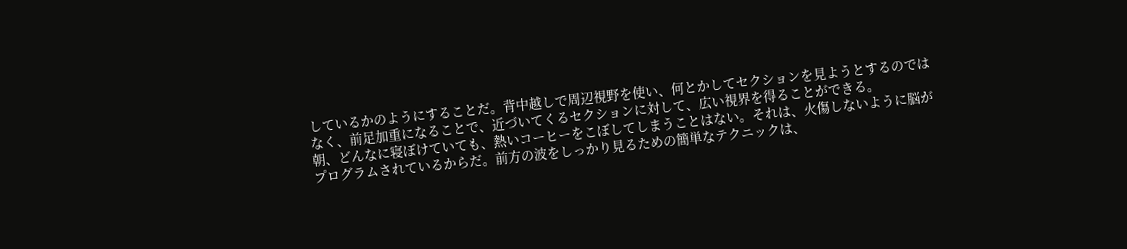しているかのようにすることだ。背中越しで周辺視野を使い、何とかしてセクションを見ようとするのではなく、前足加重になることで、近づいてくるセクションに対して、広い視界を得ることができる。
朝、どんなに寝ぼけていても、熱いコーヒーをこぼしてしまうことはない。それは、火傷しないように脳がプログラムされているからだ。前方の波をしっかり見るための簡単なテクニックは、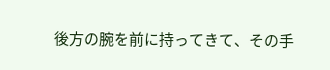後方の腕を前に持ってきて、その手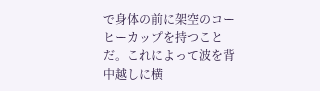で身体の前に架空のコーヒーカップを持つことだ。これによって波を背中越しに横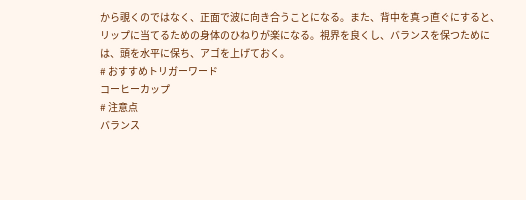から覗くのではなく、正面で波に向き合うことになる。また、背中を真っ直ぐにすると、リップに当てるための身体のひねりが楽になる。視界を良くし、バランスを保つためには、頭を水平に保ち、アゴを上げておく。
# おすすめトリガーワード
コーヒーカップ
# 注意点
バランス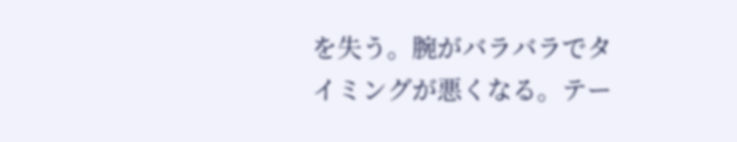を失う。腕がバラバラでタイミングが悪くなる。テー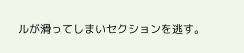ルが滑ってしまいセクションを逃す。